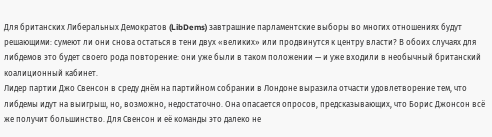Для британских Либеральных Демократов (LibDems) завтрашние парламентские выборы во многих отношениях будут решающими: сумеют ли они снова остаться в тени двух «великих» или продвинутся к центру власти? В обоих случаях для либдемов это будет своего рода повторение: они уже были в таком положении — и уже входили в необычный британский коалиционный кабинет.
Лидер партии Джо Свенсон в среду днём на партийном собрании в Лондоне выразила отчасти удовлетворение тем, что либдемы идут на выигрыш, но, возможно, недостаточно. Она опасается опросов, предсказывающих, что Борис Джонсон всё же получит большинство. Для Свенсон и её команды это далеко не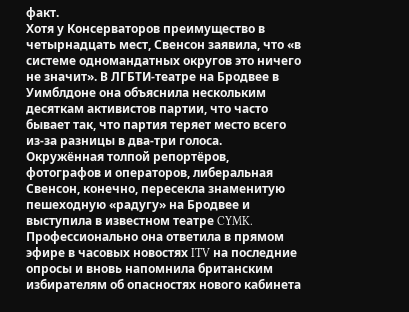факт.
Хотя у Консерваторов преимущество в четырнадцать мест, Свенсон заявила, что «в системе одномандатных округов это ничего не значит». В ЛГБТИ-театре на Бродвее в Уимблдоне она объяснила нескольким десяткам активистов партии, что часто бывает так, что партия теряет место всего из-за разницы в два-три голоса.
Окружённая толпой репортёров, фотографов и операторов, либеральная Свенсон, конечно, пересекла знаменитую пешеходную «радугу» на Бродвее и выступила в известном театре CYMK. Профессионально она ответила в прямом эфире в часовых новостях ITV на последние опросы и вновь напомнила британским избирателям об опасностях нового кабинета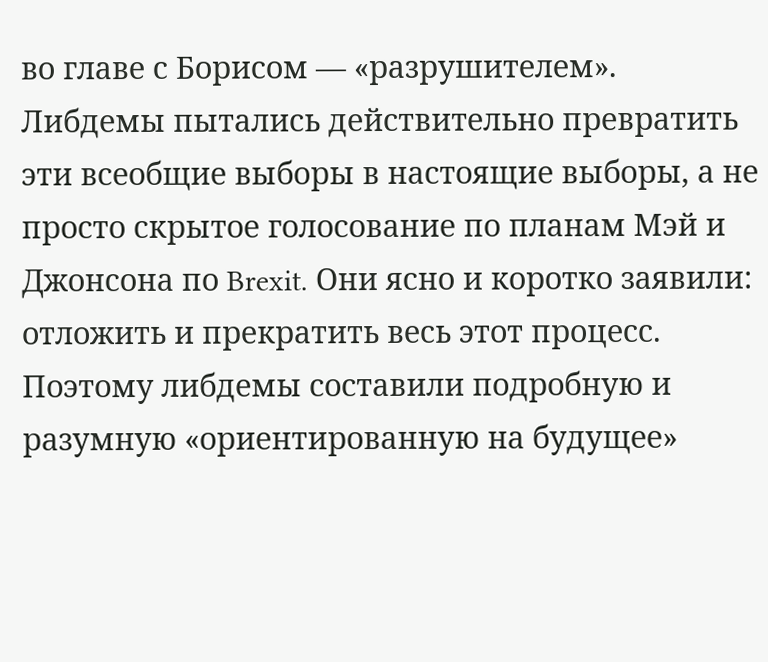во главе с Борисом — «разрушителем».
Либдемы пытались действительно превратить эти всеобщие выборы в настоящие выборы, а не просто скрытое голосование по планам Мэй и Джонсона по Brexit. Они ясно и коротко заявили: отложить и прекратить весь этот процесс. Поэтому либдемы составили подробную и разумную «ориентированную на будущее»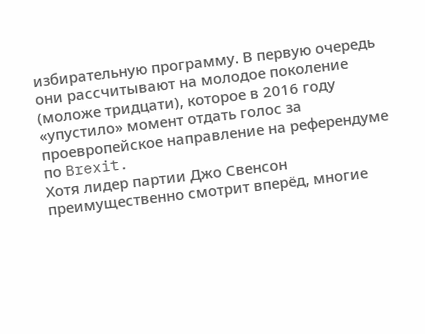избирательную программу. В первую очередь они рассчитывают на молодое поколение (моложе тридцати), которое в 2016 году «упустило» момент отдать голос за проевропейское направление на референдуме по Brexit.
Хотя лидер партии Джо Свенсон преимущественно смотрит вперёд, многие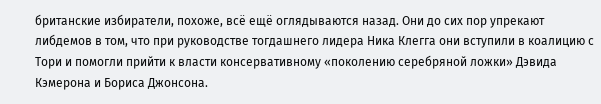британские избиратели, похоже, всё ещё оглядываются назад. Они до сих пор упрекают либдемов в том, что при руководстве тогдашнего лидера Ника Клегга они вступили в коалицию с Тори и помогли прийти к власти консервативному «поколению серебряной ложки» Дэвида Кэмерона и Бориса Джонсона.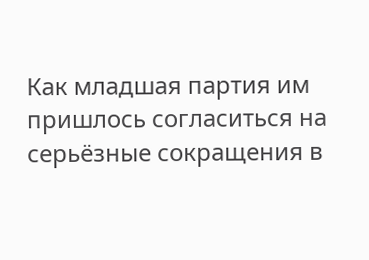Как младшая партия им пришлось согласиться на серьёзные сокращения в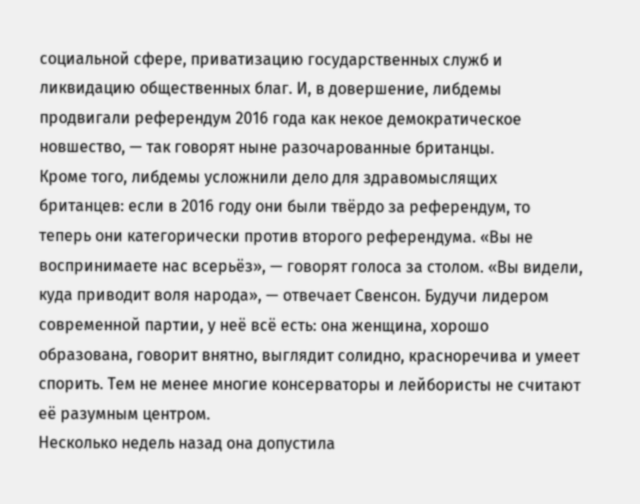социальной сфере, приватизацию государственных служб и ликвидацию общественных благ. И, в довершение, либдемы продвигали референдум 2016 года как некое демократическое новшество, — так говорят ныне разочарованные британцы.
Кроме того, либдемы усложнили дело для здравомыслящих британцев: если в 2016 году они были твёрдо за референдум, то теперь они категорически против второго референдума. «Вы не воспринимаете нас всерьёз», — говорят голоса за столом. «Вы видели, куда приводит воля народа», — отвечает Свенсон. Будучи лидером современной партии, у неё всё есть: она женщина, хорошо образована, говорит внятно, выглядит солидно, красноречива и умеет спорить. Тем не менее многие консерваторы и лейбористы не считают её разумным центром.
Несколько недель назад она допустила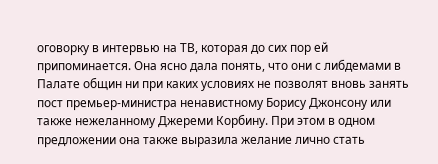оговорку в интервью на ТВ, которая до сих пор ей припоминается. Она ясно дала понять, что они с либдемами в Палате общин ни при каких условиях не позволят вновь занять пост премьер-министра ненавистному Борису Джонсону или также нежеланному Джереми Корбину. При этом в одном предложении она также выразила желание лично стать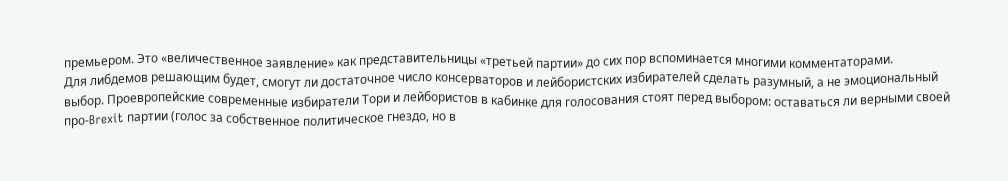премьером. Это «величественное заявление» как представительницы «третьей партии» до сих пор вспоминается многими комментаторами.
Для либдемов решающим будет, смогут ли достаточное число консерваторов и лейбористских избирателей сделать разумный, а не эмоциональный выбор. Проевропейские современные избиратели Тори и лейбористов в кабинке для голосования стоят перед выбором: оставаться ли верными своей про-Brexit партии (голос за собственное политическое гнездо, но в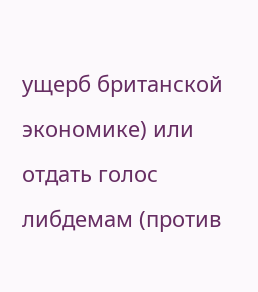ущерб британской экономике) или отдать голос либдемам (против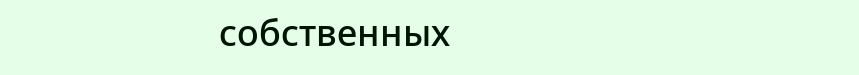собственных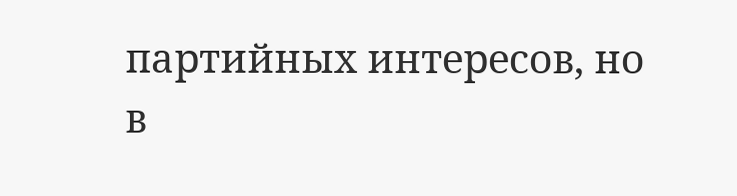партийных интересов, но в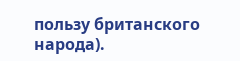пользу британского народа).